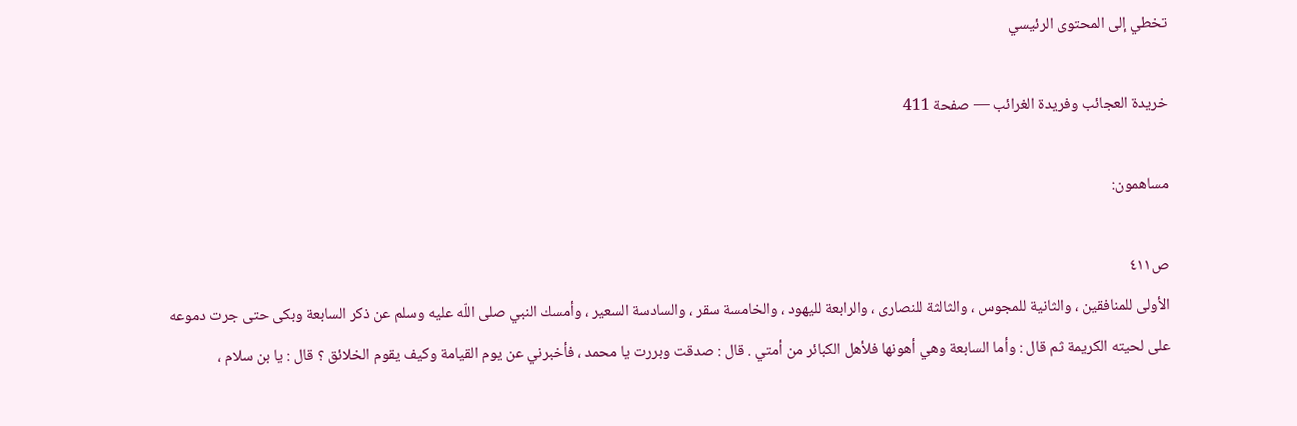تخطي إلى المحتوى الرئيسي

خريدة العجائب وفريدة الغرائب — صفحة 411

مساهمون:

ص٤١١
الأولى للمنافقين ، والثانية للمجوس ، والثالثة للنصارى ، والرابعة لليهود ، والخامسة سقر ، والسادسة السعير ، وأمسك النبي صلى اللّه عليه وسلم عن ذكر السابعة وبكى حتى جرت دموعه على لحيته الكريمة ثم قال : وأما السابعة وهي أهونها فلأهل الكبائر من أمتي . قال : صدقت وبررت يا محمد ، فأخبرني عن يوم القيامة وكيف يقوم الخلائق ؟ قال : يا بن سلام ،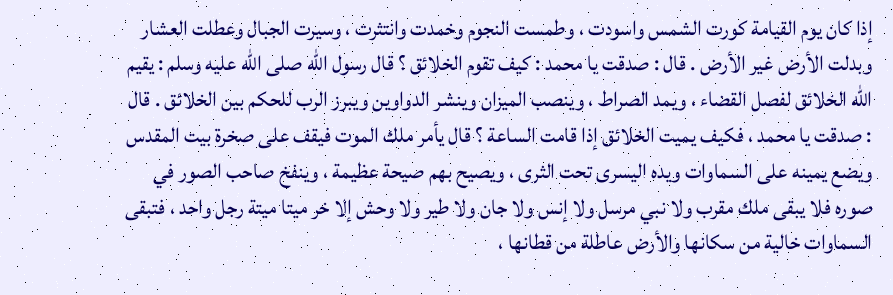إذا كان يوم القيامة كورت الشمس واسودت ، وطمست النجوم وخمدت وانتثرت ، وسيرت الجبال وعطلت العشار وبدلت الأرض غير الأرض . قال : صدقت يا محمد : كيف تقوم الخلائق ؟ قال رسول اللّه صلى اللّه عليه وسلم : يقيم اللّه الخلائق لفصل القضاء ، ويمد الصراط ، وينصب الميزان وينشر الدواوين ويبرز الرب للحكم بين الخلائق . قال : صدقت يا محمد ، فكيف يميت الخلائق إذا قامت الساعة ؟ قال يأمر ملك الموت فيقف على صخرة بيت المقدس ويضع يمينه على السماوات ويده اليسرى تحت الثرى ، ويصيح بهم صيحة عظيمة ، وينفخ صاحب الصور في صوره فلا يبقى ملك مقرب ولا نبي مرسل ولا إنس ولا جان ولا طير ولا وحش إلا خر ميتا ميتة رجل واحد ، فتبقى السماوات خالية من سكانها والأرض عاطلة من قطانها ،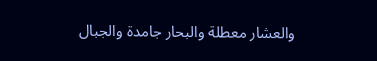والعشار معطلة والبحار جامدة والجبال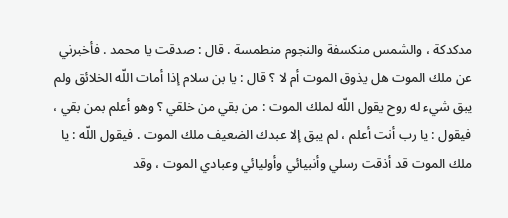مدكدكة ، والشمس منكسفة والنجوم منطمسة . قال : صدقت يا محمد . فأخبرني عن ملك الموت هل يذوق الموت أم لا ؟ قال : يا بن سلام إذا أمات اللّه الخلائق ولم يبق شيء له روح يقول اللّه لملك الموت : من بقي من خلقي ؟ وهو أعلم بمن بقي ، فيقول : يا رب أنت أعلم ، لم يبق إلا عبدك الضعيف ملك الموت . فيقول اللّه : يا ملك الموت قد أذقت رسلي وأنبيائي وأوليائي وعبادي الموت ، وقد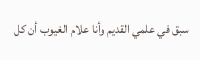سبق في علمي القديم وأنا علام الغيوب أن كل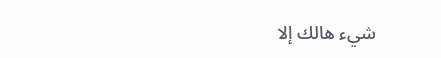شيء هالك إلا